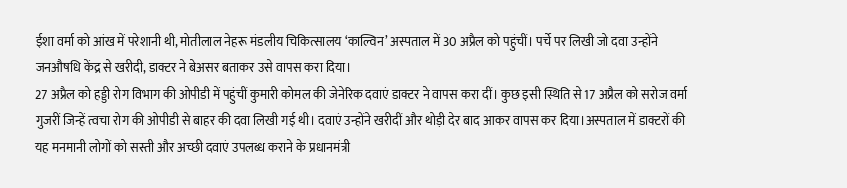ईशा वर्मा को आंख में परेशानी थी, मोतीलाल नेहरू मंडलीय चिकित्सालय ‘काल्विन’ अस्पताल में 30 अप्रैल को पहुंचीं। पर्चे पर लिखी जो दवा उन्होंने जनऔषधि केंद्र से खरीदी, डाक्टर ने बेअसर बताकर उसे वापस करा दिया।
27 अप्रैल को हड्डी रोग विभाग की ओपीडी में पहुंचीं कुमारी कोमल की जेनेरिक दवाएं डाक्टर ने वापस करा दीं। कुछ इसी स्थिति से 17 अप्रैल को सरोज वर्मा गुजरीं जिन्हें त्वचा रोग की ओपीडी से बाहर की दवा लिखी गई थी। दवाएं उन्होंने खरीदीं और थोड़ी देर बाद आकर वापस कर दिया।अस्पताल में डाक्टरों की यह मनमानी लोगों को सस्ती और अच्छी दवाएं उपलब्ध कराने के प्रधानमंत्री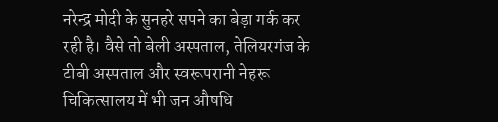नरेन्द्र मोदी के सुनहरे सपने का बेड़ा गर्क कर रही है। वैसे तो बेली अस्पताल, तेलियरगंज के टीबी अस्पताल और स्वरूपरानी नेहरू चिकित्सालय में भी जन औषधि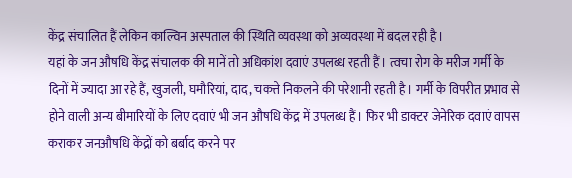केंद्र संचालित हैं लेकिन काल्विन अस्पताल की स्थिति व्यवस्था को अव्यवस्था में बदल रही है।
यहां के जन औषधि केंद्र संचालक की मानें तो अधिकांश दवाएं उपलब्ध रहती हैं। त्वचा रोग के मरीज गर्मी के दिनों में ज्यादा आ रहे हैं, खुजली, घमौरियां, दाद, चकत्ते निकलने की परेशानी रहती है। गर्मी के विपरीत प्रभाव से होने वाली अन्य बीमारियों के लिए दवाएं भी जन औषधि केंद्र में उपलब्ध हैं। फिर भी डाक्टर जेनेरिक दवाएं वापस कराकर जनऔषधि केंद्रों को बर्बाद करने पर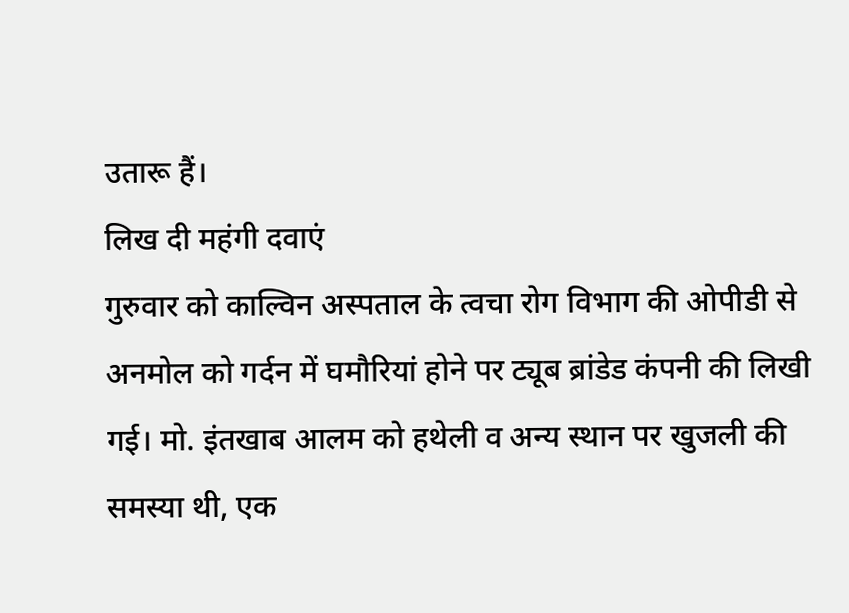उतारू हैं।
लिख दी महंगी दवाएं
गुरुवार को काल्विन अस्पताल के त्वचा रोग विभाग की ओपीडी से अनमोल को गर्दन में घमौरियां होने पर ट्यूब ब्रांडेड कंपनी की लिखी गई। मो. इंतखाब आलम को हथेली व अन्य स्थान पर खुजली की समस्या थी, एक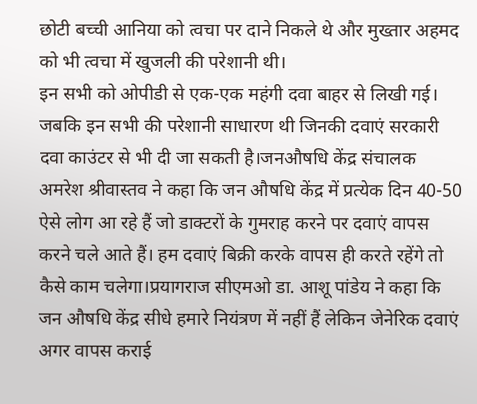छोटी बच्ची आनिया को त्वचा पर दाने निकले थे और मुख्तार अहमद को भी त्वचा में खुजली की परेशानी थी।
इन सभी को ओपीडी से एक-एक महंगी दवा बाहर से लिखी गई। जबकि इन सभी की परेशानी साधारण थी जिनकी दवाएं सरकारी दवा काउंटर से भी दी जा सकती है।जनऔषधि केंद्र संचालक अमरेश श्रीवास्तव ने कहा कि जन औषधि केंद्र में प्रत्येक दिन 40-50 ऐसे लोग आ रहे हैं जो डाक्टरों के गुमराह करने पर दवाएं वापस करने चले आते हैं। हम दवाएं बिक्री करके वापस ही करते रहेंगे तो कैसे काम चलेगा।प्रयागराज सीएमओ डा. आशू पांडेय ने कहा कि जन औषधि केंद्र सीधे हमारे नियंत्रण में नहीं हैं लेकिन जेनेरिक दवाएं अगर वापस कराई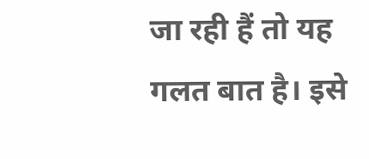जा रही हैं तो यह गलत बात है। इसे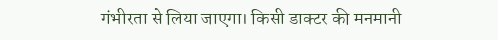गंभीरता से लिया जाएगा। किसी डाक्टर की मनमानी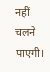नहीं चलने पाएगी।